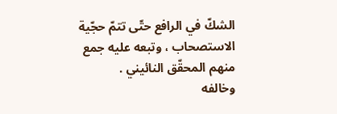الشكّ في الرافع حتّى تتمّ حجّية الاستصحاب ، وتبعه عليه جمع منهم المحقّق النائيني .
وخالفه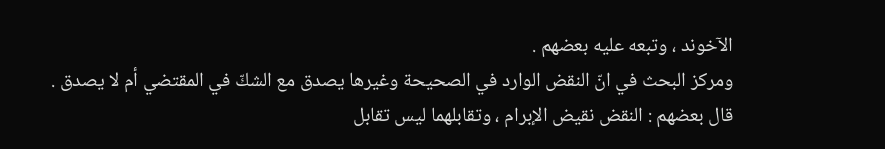الآخوند ، وتبعه عليه بعضهم .
ومركز البحث في انّ النقض الوارد في الصحيحة وغيرها يصدق مع الشكّ في المقتضي أم لا يصدق .
قال بعضهم : النقض نقيض الإبرام ، وتقابلهما ليس تقابل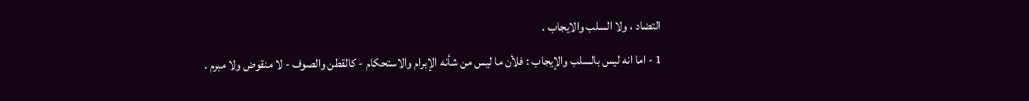التضاد ، ولا السلب والايجاب .
1 - اما انه ليس بالسلب والإيجاب : فلأن ما ليس من شأنه الإبرام والاستحكام - كالقطن والصوف - لا منقوض ولا مبرم .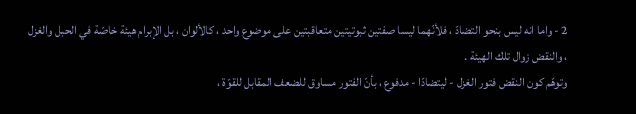2 - واما انه ليس بنحو التضادّ ، فلأنّهما ليسا صفتين ثبوتيتين متعاقبتين على موضوع واحد ، كالألوان ، بل الإبرام هيئة خاصّة في الحبل والغزل ، والنقض زوال تلك الهيئة .
وتوهّم كون النقض فتور الغزل - ليتضادّا - مدفوع ، بأنّ الفتور مساوق للضعف المقابل للقوّة ،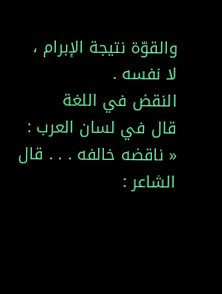والقوّة نتيجة الإبرام ، لا نفسه .
النقض في اللغة
قال في لسان العرب : « ناقضه خالفه . . . قال الشاعر :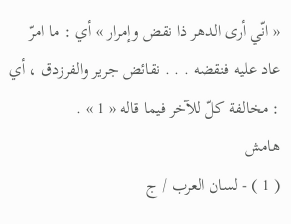« انّي أرى الدهر ذا نقض وإمرار » أي : ما امرّ عاد عليه فنقضه . . . نقائض جرير والفرزدق ، أي : مخالفة كلّ للآخر فيما قاله « 1 » .
هامش
( 1 ) - لسان العرب / ج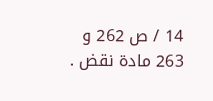14 / ص 262 و 263 مادة نقض .